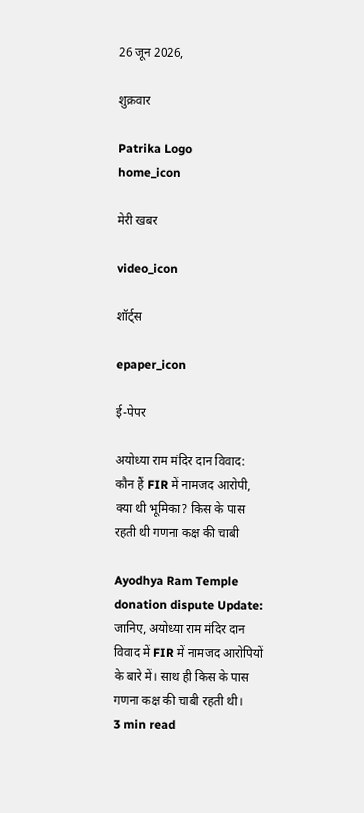26 जून 2026,

शुक्रवार

Patrika Logo
home_icon

मेरी खबर

video_icon

शॉर्ट्स

epaper_icon

ई-पेपर

अयोध्या राम मंदिर दान विवाद: कौन हैं FIR में नामजद आरोपी, क्या थी भूमिका? किस के पास रहती थी गणना कक्ष की चाबी

Ayodhya Ram Temple donation dispute Update: जानिए, अयोध्या राम मंदिर दान विवाद में FIR में नामजद आरोपियों के बारे में। साथ ही किस के पास गणना कक्ष की चाबी रहती थी।
3 min read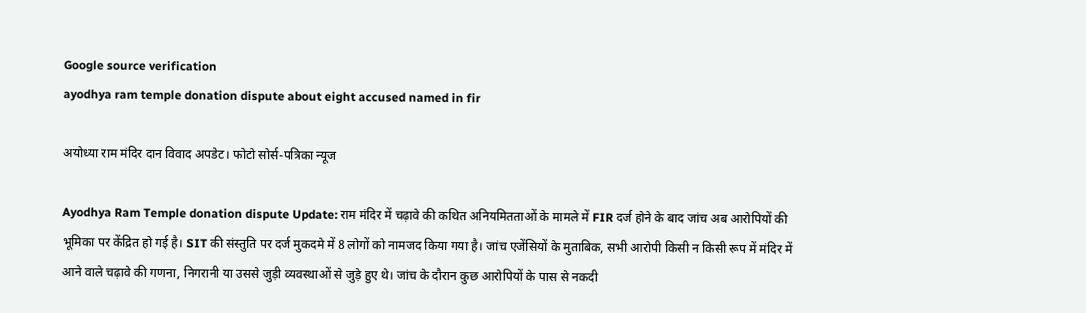Google source verification
ayodhya ram temple donation dispute about eight accused named in fir

अयोध्या राम मंदिर दान विवाद अपडेट। फोटो सोर्स-पत्रिका न्यूज

Ayodhya Ram Temple donation dispute Update: राम मंदिर में चढ़ावे की कथित अनियमितताओं के मामले में FIR दर्ज होने के बाद जांच अब आरोपियों की भूमिका पर केंद्रित हो गई है। SIT की संस्तुति पर दर्ज मुकदमे में 8 लोगों को नामजद किया गया है। जांच एजेंसियों के मुताबिक, सभी आरोपी किसी न किसी रूप में मंदिर में आने वाले चढ़ावे की गणना, निगरानी या उससे जुड़ी व्यवस्थाओं से जुड़े हुए थे। जांच के दौरान कुछ आरोपियों के पास से नकदी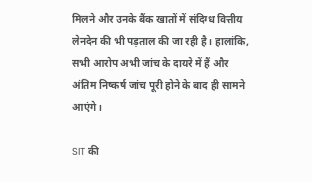मिलने और उनके बैंक खातों में संदिग्ध वित्तीय लेनदेन की भी पड़ताल की जा रही है। हालांकि, सभी आरोप अभी जांच के दायरे में हैं और अंतिम निष्कर्ष जांच पूरी होने के बाद ही सामने आएंगे।

SIT की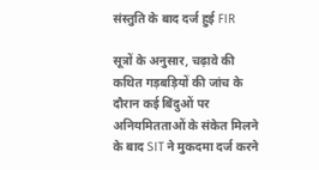संस्तुति के बाद दर्ज हुई FIR

सूत्रों के अनुसार, चढ़ावे की कथित गड़बड़ियों की जांच के दौरान कई बिंदुओं पर अनियमितताओं के संकेत मिलने के बाद SIT ने मुकदमा दर्ज करने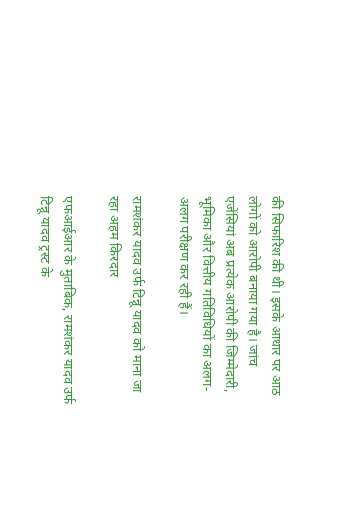की सिफारिश की थी। इसके आधार पर आठ लोगों को आरोपी बनाया गया है। जांच एजेंसियां अब प्रत्येक आरोपी की जिम्मेदारी, भूमिका और वित्तीय गतिविधियों का अलग-अलग परीक्षण कर रही हैं।

रामशंकर यादव उर्फ टिन्नू यादव को माना जा रहा अहम किरदार

एफआईआर के मुताबिक, रामशंकर यादव उर्फ टिन्नू यादव ट्रस्ट के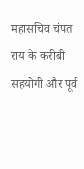महासचिव चंपत राय के करीबी सहयोगी और पूर्व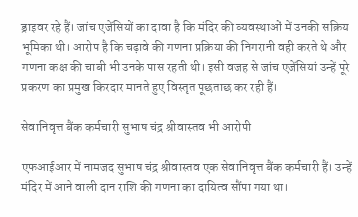ड्राइवर रहे हैं। जांच एजेंसियों का दावा है कि मंदिर की व्यवस्थाओं में उनकी सक्रिय भूमिका थी। आरोप है कि चढ़ावे की गणना प्रक्रिया की निगरानी वही करते थे और गणना कक्ष की चाबी भी उनके पास रहती थी। इसी वजह से जांच एजेंसियां उन्हें पूरे प्रकरण का प्रमुख किरदार मानते हुए विस्तृत पूछताछ कर रही हैं।

सेवानिवृत्त बैंक कर्मचारी सुभाष चंद्र श्रीवास्तव भी आरोपी

एफआईआर में नामजद सुभाष चंद्र श्रीवास्तव एक सेवानिवृत्त बैंक कर्मचारी हैं। उन्हें मंदिर में आने वाली दान राशि की गणना का दायित्व सौंपा गया था।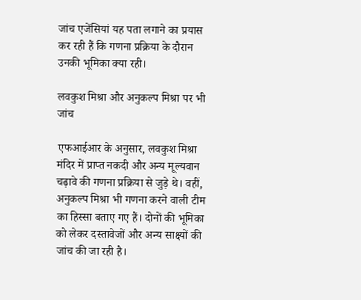जांच एजेंसियां यह पता लगाने का प्रयास कर रही हैं कि गणना प्रक्रिया के दौरान उनकी भूमिका क्या रही।

लवकुश मिश्रा और अनुकल्प मिश्रा पर भी जांच

एफआईआर के अनुसार, लवकुश मिश्रा मंदिर में प्राप्त नकदी और अन्य मूल्यवान चढ़ावे की गणना प्रक्रिया से जुड़े थे। वहीं, अनुकल्प मिश्रा भी गणना करने वाली टीम का हिस्सा बताए गए हैं। दोनों की भूमिका को लेकर दस्तावेजों और अन्य साक्ष्यों की जांच की जा रही है।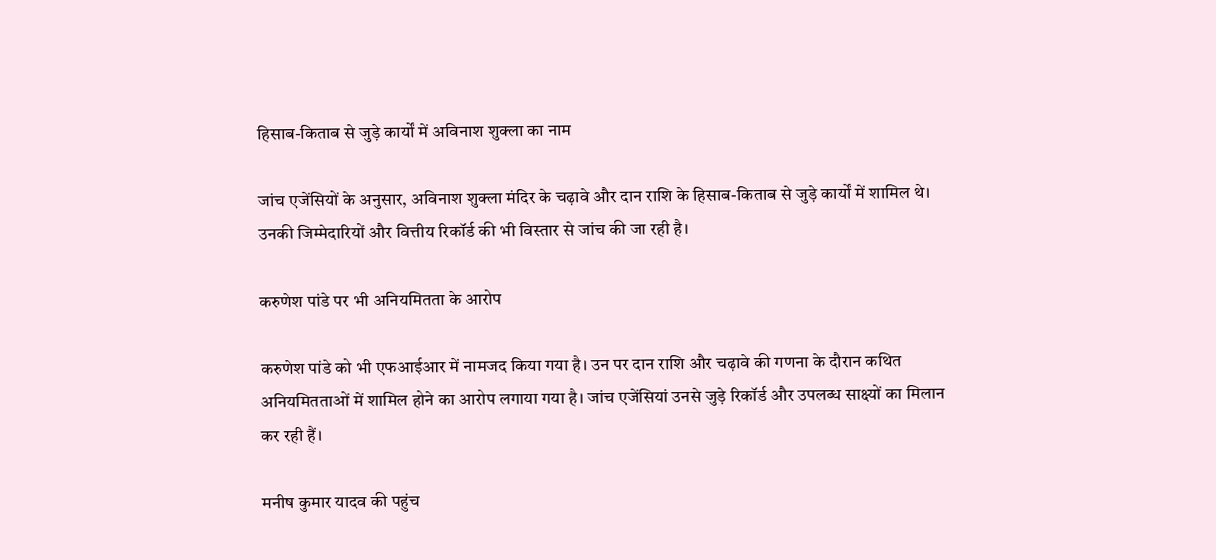हिसाब-किताब से जुड़े कार्यों में अविनाश शुक्ला का नाम

जांच एजेंसियों के अनुसार, अविनाश शुक्ला मंदिर के चढ़ावे और दान राशि के हिसाब-किताब से जुड़े कार्यों में शामिल थे। उनकी जिम्मेदारियों और वित्तीय रिकॉर्ड की भी विस्तार से जांच की जा रही है।

करुणेश पांडे पर भी अनियमितता के आरोप

करुणेश पांडे को भी एफआईआर में नामजद किया गया है। उन पर दान राशि और चढ़ावे की गणना के दौरान कथित अनियमितताओं में शामिल होने का आरोप लगाया गया है। जांच एजेंसियां उनसे जुड़े रिकॉर्ड और उपलब्ध साक्ष्यों का मिलान कर रही हैं।

मनीष कुमार यादव की पहुंच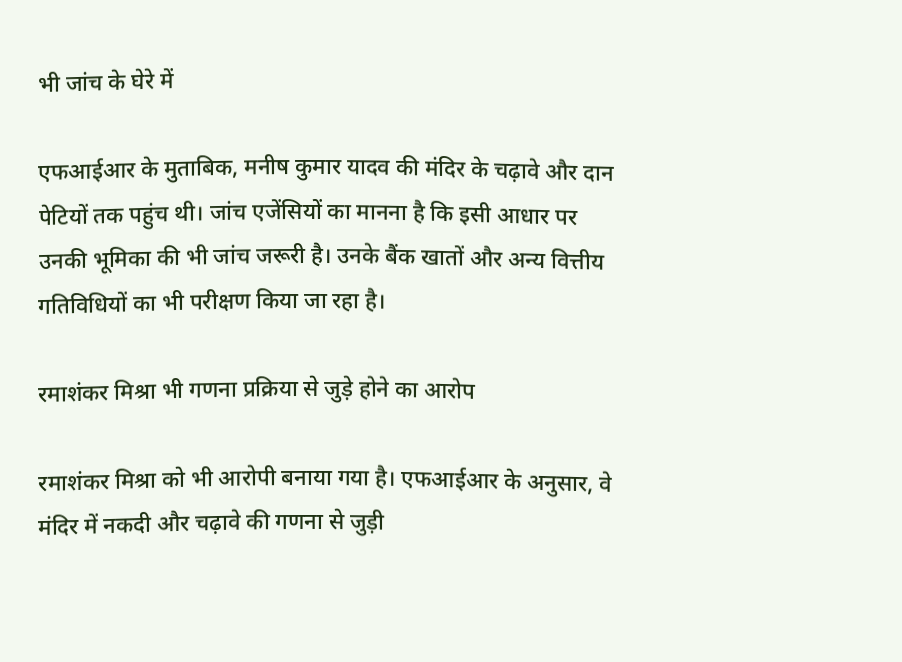भी जांच के घेरे में

एफआईआर के मुताबिक, मनीष कुमार यादव की मंदिर के चढ़ावे और दान पेटियों तक पहुंच थी। जांच एजेंसियों का मानना है कि इसी आधार पर उनकी भूमिका की भी जांच जरूरी है। उनके बैंक खातों और अन्य वित्तीय गतिविधियों का भी परीक्षण किया जा रहा है।

रमाशंकर मिश्रा भी गणना प्रक्रिया से जुड़े होने का आरोप

रमाशंकर मिश्रा को भी आरोपी बनाया गया है। एफआईआर के अनुसार, वे मंदिर में नकदी और चढ़ावे की गणना से जुड़ी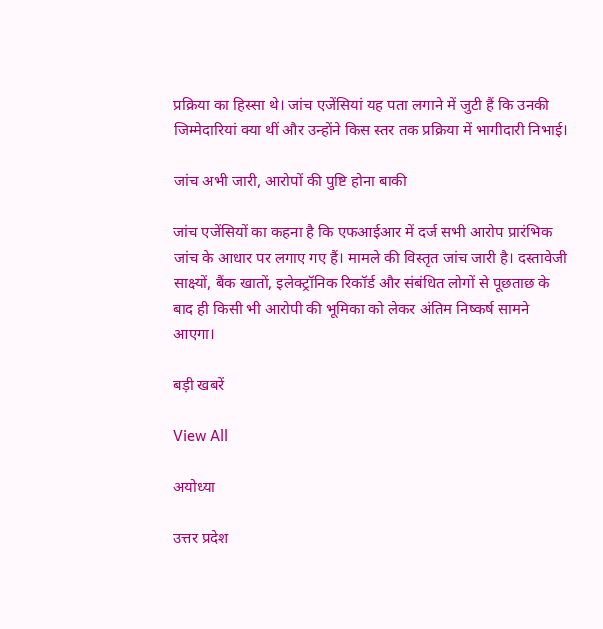प्रक्रिया का हिस्सा थे। जांच एजेंसियां यह पता लगाने में जुटी हैं कि उनकी जिम्मेदारियां क्या थीं और उन्होंने किस स्तर तक प्रक्रिया में भागीदारी निभाई।

जांच अभी जारी, आरोपों की पुष्टि होना बाकी

जांच एजेंसियों का कहना है कि एफआईआर में दर्ज सभी आरोप प्रारंभिक जांच के आधार पर लगाए गए हैं। मामले की विस्तृत जांच जारी है। दस्तावेजी साक्ष्यों, बैंक खातों, इलेक्ट्रॉनिक रिकॉर्ड और संबंधित लोगों से पूछताछ के बाद ही किसी भी आरोपी की भूमिका को लेकर अंतिम निष्कर्ष सामने आएगा।

बड़ी खबरें

View All

अयोध्या

उत्तर प्रदेश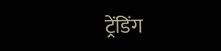ट्रेंडिंग